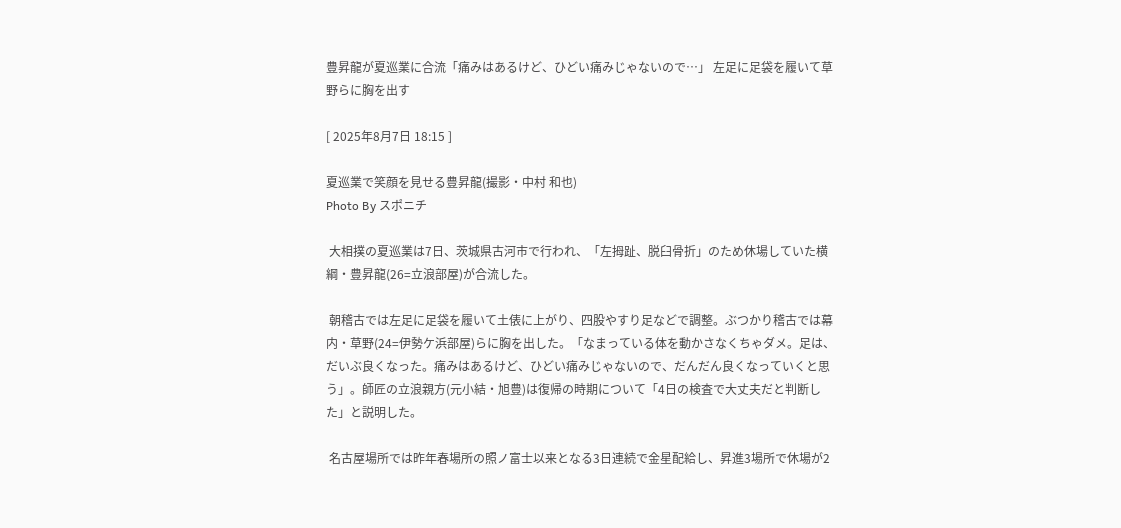豊昇龍が夏巡業に合流「痛みはあるけど、ひどい痛みじゃないので…」 左足に足袋を履いて草野らに胸を出す

[ 2025年8月7日 18:15 ]

夏巡業で笑顔を見せる豊昇龍(撮影・中村 和也)
Photo By スポニチ

 大相撲の夏巡業は7日、茨城県古河市で行われ、「左拇趾、脱臼骨折」のため休場していた横綱・豊昇龍(26=立浪部屋)が合流した。

 朝稽古では左足に足袋を履いて土俵に上がり、四股やすり足などで調整。ぶつかり稽古では幕内・草野(24=伊勢ケ浜部屋)らに胸を出した。「なまっている体を動かさなくちゃダメ。足は、だいぶ良くなった。痛みはあるけど、ひどい痛みじゃないので、だんだん良くなっていくと思う」。師匠の立浪親方(元小結・旭豊)は復帰の時期について「4日の検査で大丈夫だと判断した」と説明した。

 名古屋場所では昨年春場所の照ノ富士以来となる3日連続で金星配給し、昇進3場所で休場が2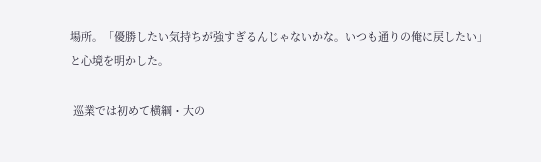場所。「優勝したい気持ちが強すぎるんじゃないかな。いつも通りの俺に戻したい」と心境を明かした。

 巡業では初めて横綱・大の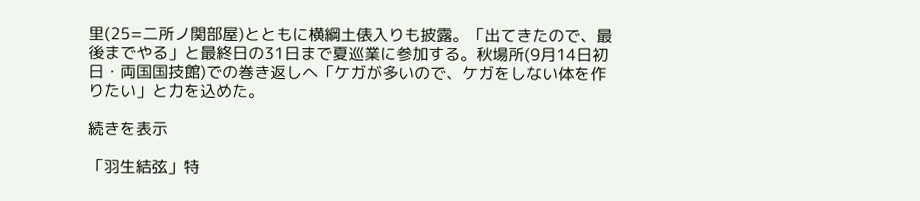里(25=二所ノ関部屋)とともに横綱土俵入りも披露。「出てきたので、最後までやる」と最終日の31日まで夏巡業に参加する。秋場所(9月14日初日・両国国技館)での巻き返しへ「ケガが多いので、ケガをしない体を作りたい」と力を込めた。

続きを表示

「羽生結弦」特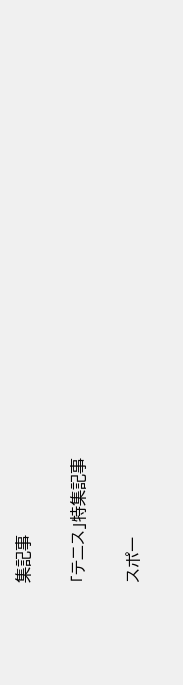集記事

「テニス」特集記事

スポー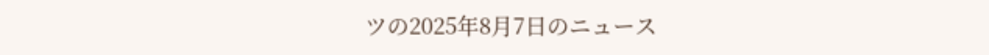ツの2025年8月7日のニュース